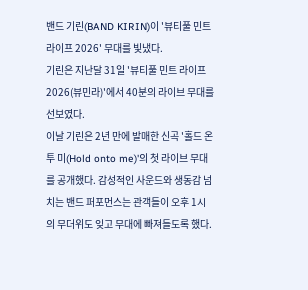밴드 기린(BAND KIRIN)이 '뷰티풀 민트 라이프 2026' 무대를 빛냈다.
기린은 지난달 31일 '뷰티풀 민트 라이프 2026(뷰민라)'에서 40분의 라이브 무대를 선보였다.
이날 기린은 2년 만에 발매한 신곡 '홀드 온투 미(Hold onto me)'의 첫 라이브 무대를 공개했다. 감성적인 사운드와 생동감 넘치는 밴드 퍼포먼스는 관객들이 오후 1시의 무더위도 잊고 무대에 빠져들도록 했다.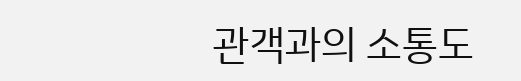관객과의 소통도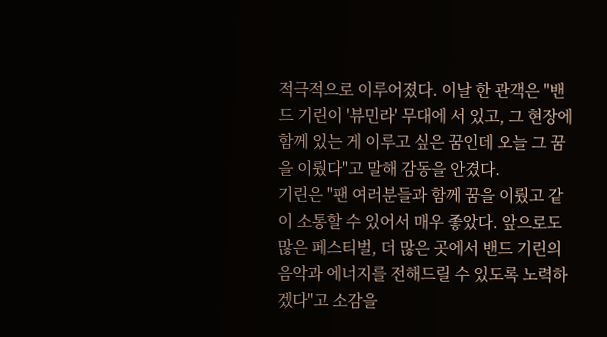적극적으로 이루어졌다. 이날 한 관객은 "밴드 기린이 '뷰민라' 무대에 서 있고, 그 현장에 함께 있는 게 이루고 싶은 꿈인데 오늘 그 꿈을 이뤘다"고 말해 감동을 안겼다.
기린은 "팬 여러분들과 함께 꿈을 이뤘고 같이 소통할 수 있어서 매우 좋았다. 앞으로도 많은 페스티벌, 더 많은 곳에서 밴드 기린의 음악과 에너지를 전해드릴 수 있도록 노력하겠다"고 소감을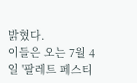밝혔다.
이들은 오는 7월 4일 '팔레트 페스티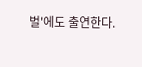벌'에도 출연한다.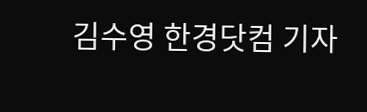김수영 한경닷컴 기자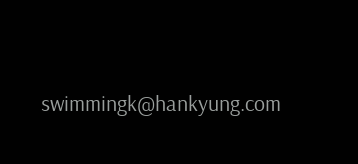swimmingk@hankyung.com